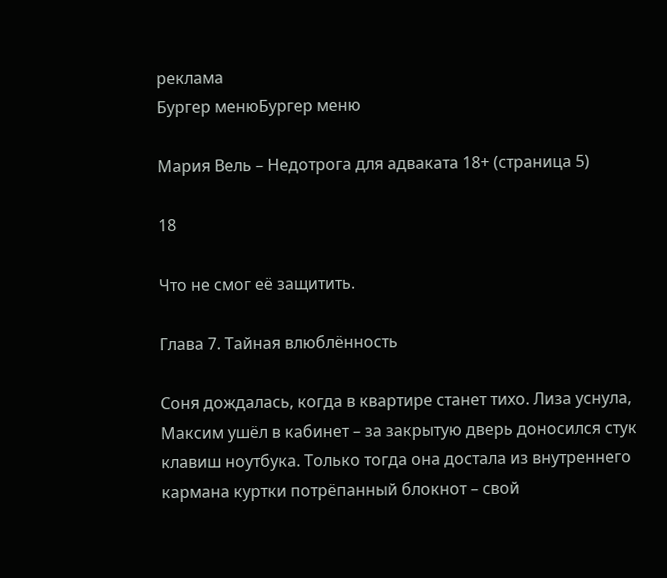реклама
Бургер менюБургер меню

Мария Вель – Недотрога для адваката 18+ (страница 5)

18

Что не смог её защитить.

Глава 7. Тайная влюблённость

Соня дождалась, когда в квартире станет тихо. Лиза уснула, Максим ушёл в кабинет – за закрытую дверь доносился стук клавиш ноутбука. Только тогда она достала из внутреннего кармана куртки потрёпанный блокнот – свой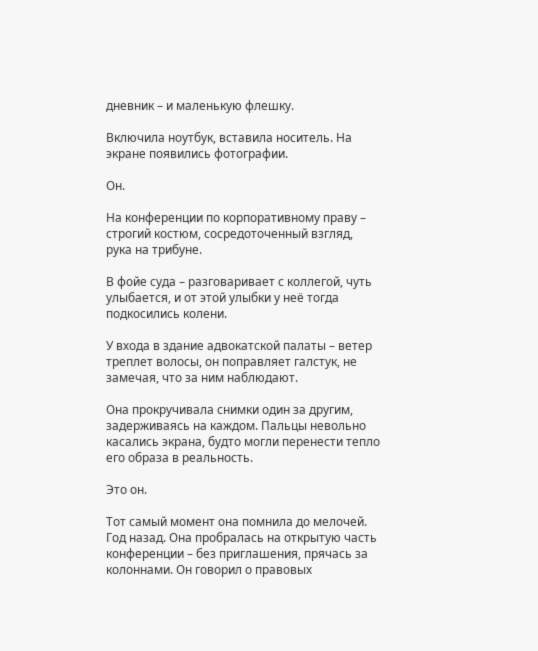дневник – и маленькую флешку.

Включила ноутбук, вставила носитель. На экране появились фотографии.

Он.

На конференции по корпоративному праву – строгий костюм, сосредоточенный взгляд, рука на трибуне.

В фойе суда – разговаривает с коллегой, чуть улыбается, и от этой улыбки у неё тогда подкосились колени.

У входа в здание адвокатской палаты – ветер треплет волосы, он поправляет галстук, не замечая, что за ним наблюдают.

Она прокручивала снимки один за другим, задерживаясь на каждом. Пальцы невольно касались экрана, будто могли перенести тепло его образа в реальность.

Это он.

Тот самый момент она помнила до мелочей. Год назад. Она пробралась на открытую часть конференции – без приглашения, прячась за колоннами. Он говорил о правовых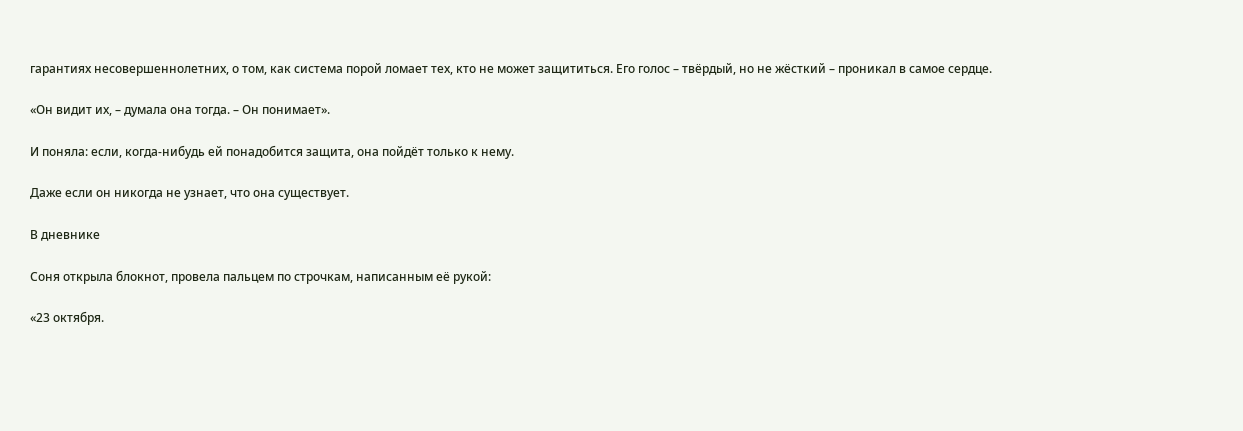гарантиях несовершеннолетних, о том, как система порой ломает тех, кто не может защититься. Его голос – твёрдый, но не жёсткий – проникал в самое сердце.

«Он видит их, – думала она тогда. – Он понимает».

И поняла: если, когда‑нибудь ей понадобится защита, она пойдёт только к нему.

Даже если он никогда не узнает, что она существует.

В дневнике

Соня открыла блокнот, провела пальцем по строчкам, написанным её рукой:

«23 октября.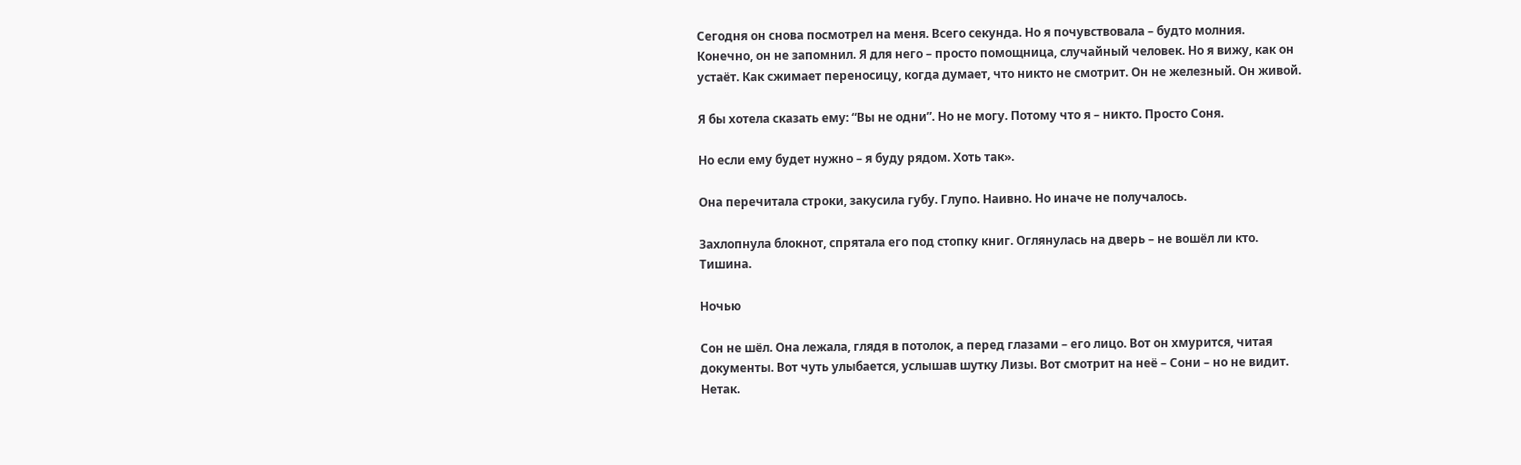Сегодня он снова посмотрел на меня. Всего секунда. Но я почувствовала – будто молния. Конечно, он не запомнил. Я для него – просто помощница, случайный человек. Но я вижу, как он устаёт. Как сжимает переносицу, когда думает, что никто не смотрит. Он не железный. Он живой.

Я бы хотела сказать ему: “Вы не одни”. Но не могу. Потому что я – никто. Просто Соня.

Но если ему будет нужно – я буду рядом. Хоть так».

Она перечитала строки, закусила губу. Глупо. Наивно. Но иначе не получалось.

Захлопнула блокнот, спрятала его под стопку книг. Оглянулась на дверь – не вошёл ли кто. Тишина.

Ночью

Сон не шёл. Она лежала, глядя в потолок, а перед глазами – его лицо. Вот он хмурится, читая документы. Вот чуть улыбается, услышав шутку Лизы. Вот смотрит на неё – Сони – но не видит. Нетак.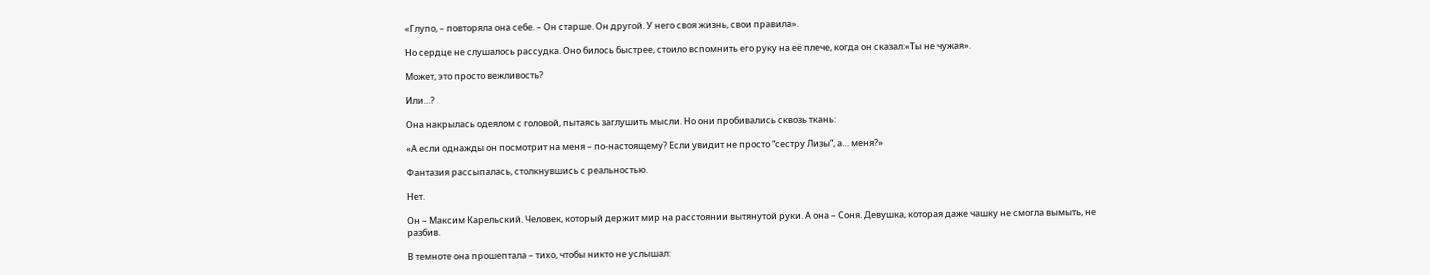«Глупо, – повторяла она себе. – Он старше. Он другой. У него своя жизнь, свои правила».

Но сердце не слушалось рассудка. Оно билось быстрее, стоило вспомнить его руку на её плече, когда он сказал:«Ты не чужая».

Может, это просто вежливость?

Или…?

Она накрылась одеялом с головой, пытаясь заглушить мысли. Но они пробивались сквозь ткань:

«А если однажды он посмотрит на меня – по‑настоящему? Если увидит не просто “сестру Лизы”, а… меня?»

Фантазия рассыпалась, столкнувшись с реальностью.

Нет.

Он – Максим Карельский. Человек, который держит мир на расстоянии вытянутой руки. А она – Соня. Девушка, которая даже чашку не смогла вымыть, не разбив.

В темноте она прошептала – тихо, чтобы никто не услышал: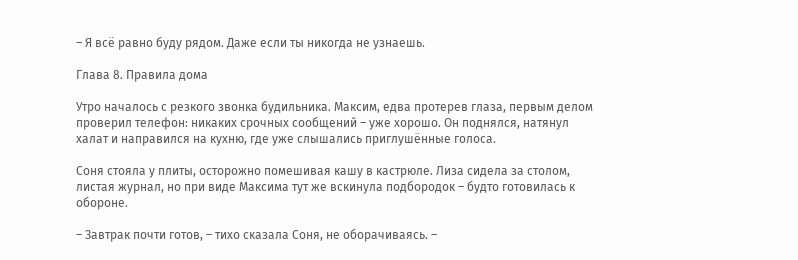– Я всё равно буду рядом. Даже если ты никогда не узнаешь.

Глава 8. Правила дома

Утро началось с резкого звонка будильника. Максим, едва протерев глаза, первым делом проверил телефон: никаких срочных сообщений – уже хорошо. Он поднялся, натянул халат и направился на кухню, где уже слышались приглушённые голоса.

Соня стояла у плиты, осторожно помешивая кашу в кастрюле. Лиза сидела за столом, листая журнал, но при виде Максима тут же вскинула подбородок – будто готовилась к обороне.

– Завтрак почти готов, – тихо сказала Соня, не оборачиваясь. –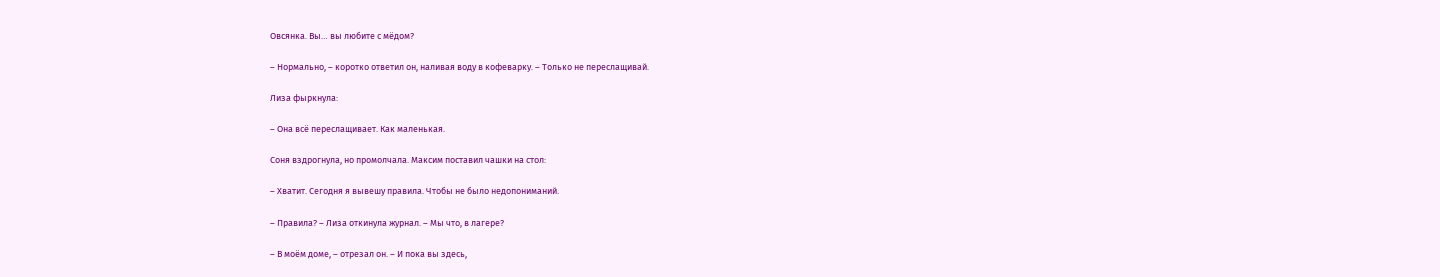Овсянка. Вы… вы любите с мёдом?

– Нормально, – коротко ответил он, наливая воду в кофеварку. – Только не переслащивай.

Лиза фыркнула:

– Она всё переслащивает. Как маленькая.

Соня вздрогнула, но промолчала. Максим поставил чашки на стол:

– Хватит. Сегодня я вывешу правила. Чтобы не было недопониманий.

– Правила? – Лиза откинула журнал. – Мы что, в лагере?

– В моём доме, – отрезал он. – И пока вы здесь,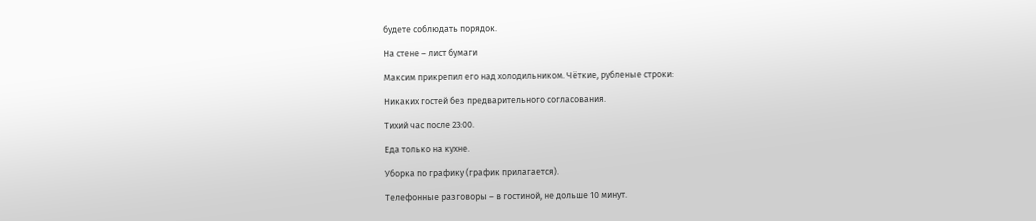будете соблюдать порядок.

На стене – лист бумаги

Максим прикрепил его над холодильником. Чёткие, рубленые строки:

Никаких гостей без предварительного согласования.

Тихий час после 23:00.

Еда только на кухне.

Уборка по графику (график прилагается).

Телефонные разговоры – в гостиной, не дольше 10 минут.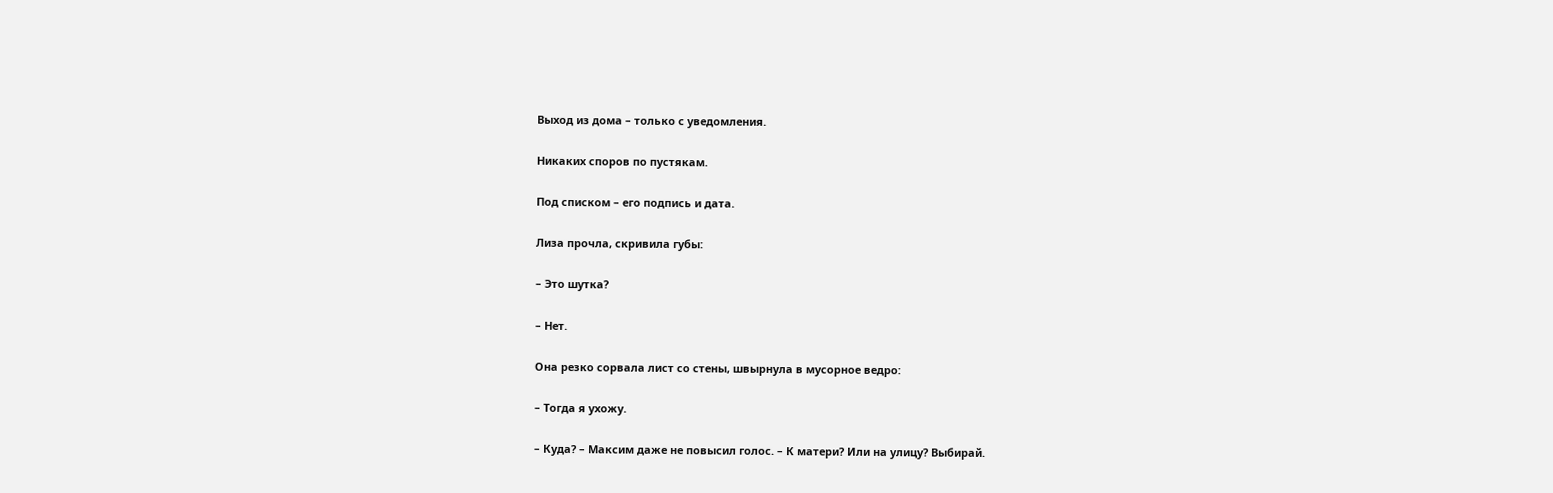Выход из дома – только с уведомления.

Никаких споров по пустякам.

Под списком – его подпись и дата.

Лиза прочла, скривила губы:

– Это шутка?

– Нет.

Она резко сорвала лист со стены, швырнула в мусорное ведро:

– Тогда я ухожу.

– Куда? – Максим даже не повысил голос. – К матери? Или на улицу? Выбирай.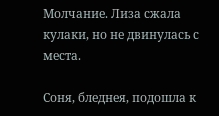Молчание. Лиза сжала кулаки, но не двинулась с места.

Соня, бледнея, подошла к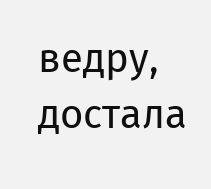ведру, достала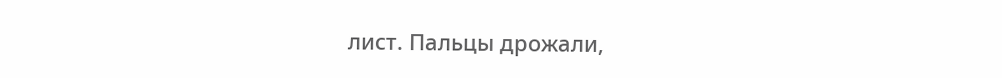лист. Пальцы дрожали,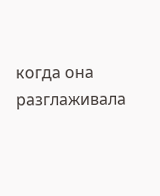когда она разглаживала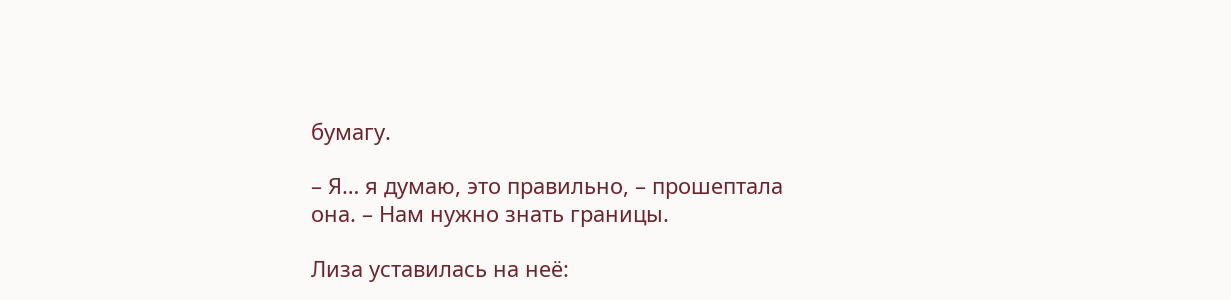бумагу.

– Я… я думаю, это правильно, – прошептала она. – Нам нужно знать границы.

Лиза уставилась на неё: